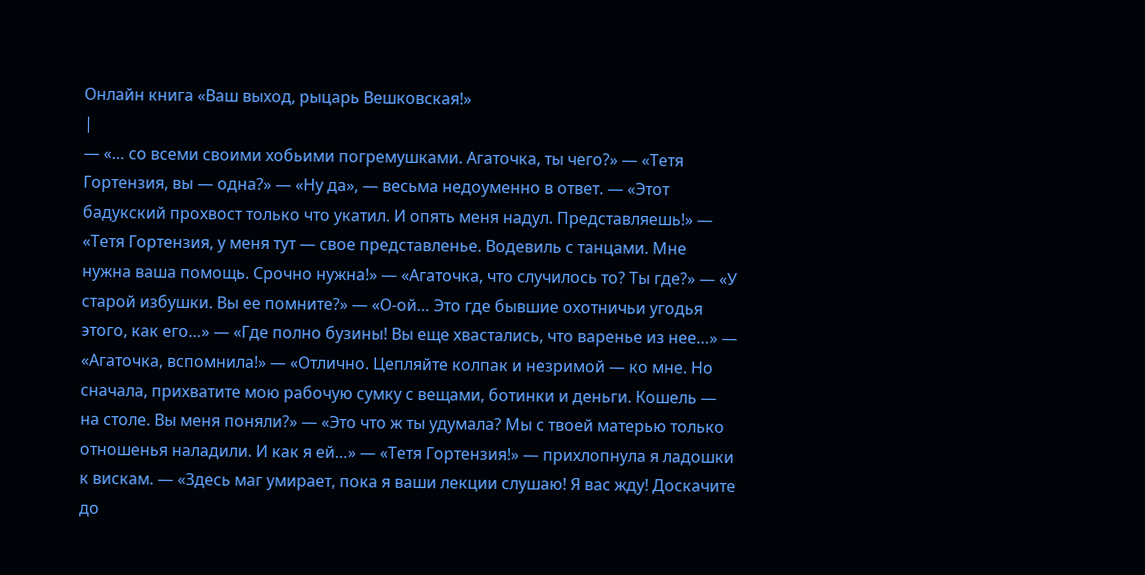Онлайн книга «Ваш выход, рыцарь Вешковская!»
|
— «… со всеми своими хобьими погремушками. Агаточка, ты чего?» — «Тетя Гортензия, вы — одна?» — «Ну да», — весьма недоуменно в ответ. — «Этот бадукский прохвост только что укатил. И опять меня надул. Представляешь!» — «Тетя Гортензия, у меня тут — свое представленье. Водевиль с танцами. Мне нужна ваша помощь. Срочно нужна!» — «Агаточка, что случилось то? Ты где?» — «У старой избушки. Вы ее помните?» — «О-ой… Это где бывшие охотничьи угодья этого, как его…» — «Где полно бузины! Вы еще хвастались, что варенье из нее…» — «Агаточка, вспомнила!» — «Отлично. Цепляйте колпак и незримой — ко мне. Но сначала, прихватите мою рабочую сумку с вещами, ботинки и деньги. Кошель — на столе. Вы меня поняли?» — «Это что ж ты удумала? Мы с твоей матерью только отношенья наладили. И как я ей…» — «Тетя Гортензия!» — прихлопнула я ладошки к вискам. — «Здесь маг умирает, пока я ваши лекции слушаю! Я вас жду! Доскачите до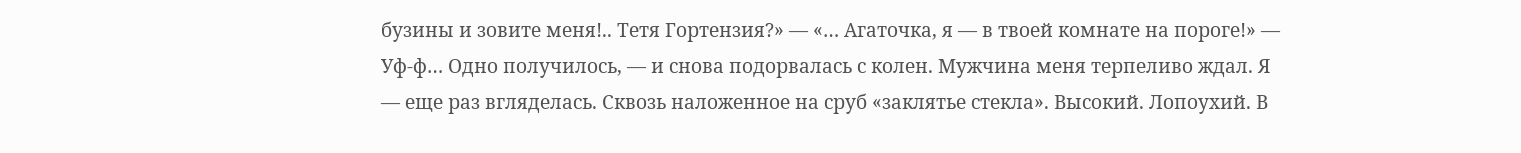бузины и зовите меня!.. Тетя Гортензия?» — «… Агаточка, я — в твоей комнате на пороге!» — Уф-ф… Одно получилось, — и снова подорвалась с колен. Мужчина меня терпеливо ждал. Я — еще раз вгляделась. Сквозь наложенное на сруб «заклятье стекла». Высокий. Лопоухий. В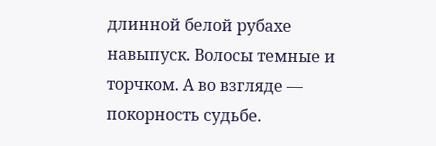длинной белой рубахе навыпуск. Волосы темные и торчком. А во взгляде — покорность судьбе.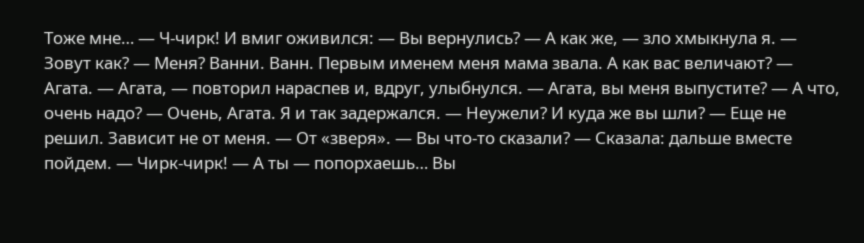Тоже мне… — Ч-чирк! И вмиг оживился: — Вы вернулись? — А как же, — зло хмыкнула я. — Зовут как? — Меня? Ванни. Ванн. Первым именем меня мама звала. А как вас величают? — Агата. — Агата, — повторил нараспев и, вдруг, улыбнулся. — Агата, вы меня выпустите? — А что, очень надо? — Очень, Агата. Я и так задержался. — Неужели? И куда же вы шли? — Еще не решил. Зависит не от меня. — От «зверя». — Вы что-то сказали? — Сказала: дальше вместе пойдем. — Чирк-чирк! — А ты — попорхаешь… Вы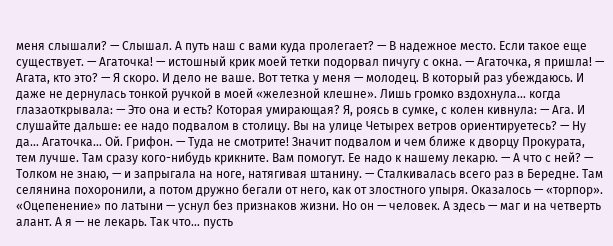меня слышали? — Слышал. А путь наш с вами куда пролегает? — В надежное место. Если такое еще существует. — Агаточка! — истошный крик моей тетки подорвал пичугу с окна. — Агаточка, я пришла! — Агата, кто это? — Я скоро. И дело не ваше. Вот тетка у меня — молодец. В который раз убеждаюсь. И даже не дернулась тонкой ручкой в моей «железной клешне». Лишь громко вздохнула… когда глазаоткрывала: — Это она и есть? Которая умирающая? Я, роясь в сумке, с колен кивнула: — Ага. И слушайте дальше: ее надо подвалом в столицу. Вы на улице Четырех ветров ориентируетесь? — Ну да… Агаточка… Ой. Грифон. — Туда не смотрите! Значит подвалом и чем ближе к дворцу Прокурата, тем лучше. Там сразу кого-нибудь крикните. Вам помогут. Ее надо к нашему лекарю. — А что с ней? — Толком не знаю, — и запрыгала на ноге, натягивая штанину. — Сталкивалась всего раз в Бередне. Там селянина похоронили, а потом дружно бегали от него, как от злостного упыря. Оказалось — «торпор». «Оцепенение» по латыни — уснул без признаков жизни. Но он — человек. А здесь — маг и на четверть алант. А я — не лекарь. Так что… пусть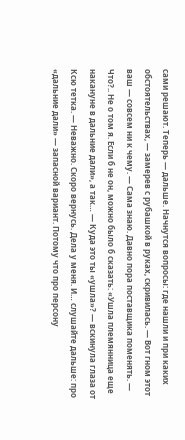сами решают. Теперь — дальше. Начнутся вопросы: где нашли и при каких обстоятельствах, — замерев с рубашкой в руках, скривилась. — Вот гном этот ваш — совсем ни к чему. — Сама знаю. Давно пора поставщика поменять. — Что?.. Не о том я. Если б не он, можно было б сказать: «Ушла племянница еще накануне в дальние дали», а так… — Куда это ты «ушла»? — вскинула глаза от Ксю тетка. — Неважно. Скоро вернусь. Дела у меня. И… слушайте дальше: про «дальние дали» — запасной вариант. Потому что про персону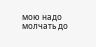мою надо молчать до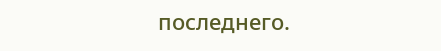последнего.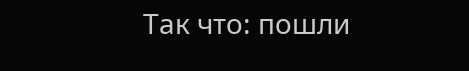Так что: пошли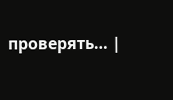проверять… |